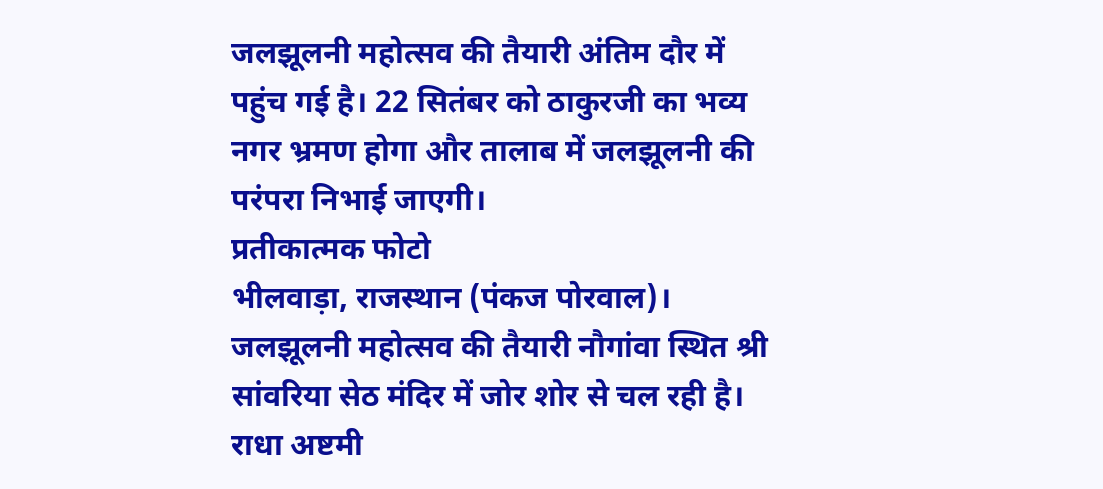जलझूलनी महोत्सव की तैयारी अंतिम दौर में पहुंच गई है। 22 सितंबर को ठाकुरजी का भव्य नगर भ्रमण होगा और तालाब में जलझूलनी की परंपरा निभाई जाएगी।
प्रतीकात्मक फोटो
भीलवाड़ा, राजस्थान (पंकज पोरवाल)। जलझूलनी महोत्सव की तैयारी नौगांवा स्थित श्री सांवरिया सेठ मंदिर में जोर शोर से चल रही है। राधा अष्टमी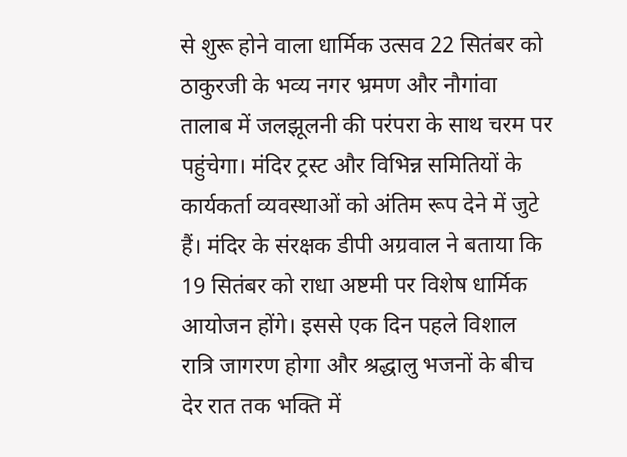से शुरू होने वाला धार्मिक उत्सव 22 सितंबर को ठाकुरजी के भव्य नगर भ्रमण और नौगांवा तालाब में जलझूलनी की परंपरा के साथ चरम पर पहुंचेगा। मंदिर ट्रस्ट और विभिन्न समितियों के कार्यकर्ता व्यवस्थाओं को अंतिम रूप देने में जुटे हैं। मंदिर के संरक्षक डीपी अग्रवाल ने बताया कि 19 सितंबर को राधा अष्टमी पर विशेष धार्मिक आयोजन होंगे। इससे एक दिन पहले विशाल रात्रि जागरण होगा और श्रद्धालु भजनों के बीच देर रात तक भक्ति में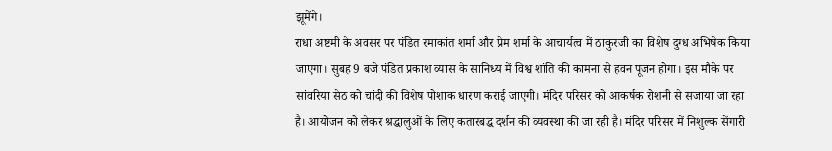झूमेंगे।
राधा अष्टमी के अवसर पर पंडित रमाकांत शर्मा और प्रेम शर्मा के आचार्यत्व में ठाकुरजी का विशेष दुग्ध अभिषेक किया जाएगा। सुबह 9 बजे पंडित प्रकाश व्यास के सानिध्य में विश्व शांति की कामना से हवन पूजन होगा। इस मौके पर सांवरिया सेठ को चांदी की विशेष पोशाक धारण कराई जाएगी। मंदिर परिसर को आकर्षक रोशनी से सजाया जा रहा है। आयोजन को लेकर श्रद्धालुओं के लिए कतारबद्ध दर्शन की व्यवस्था की जा रही है। मंदिर परिसर में निशुल्क सेंगारी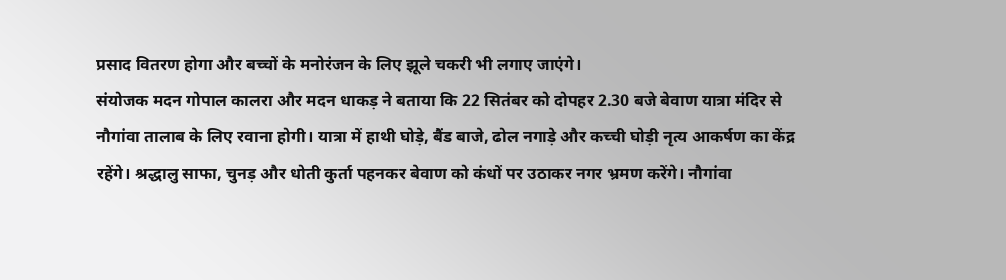प्रसाद वितरण होगा और बच्चों के मनोरंजन के लिए झूले चकरी भी लगाए जाएंगे।
संयोजक मदन गोपाल कालरा और मदन धाकड़ ने बताया कि 22 सितंबर को दोपहर 2.30 बजे बेवाण यात्रा मंदिर से नौगांवा तालाब के लिए रवाना होगी। यात्रा में हाथी घोड़े, बैंड बाजे, ढोल नगाड़े और कच्ची घोड़ी नृत्य आकर्षण का केंद्र रहेंगे। श्रद्धालु साफा, चुनड़ और धोती कुर्ता पहनकर बेवाण को कंधों पर उठाकर नगर भ्रमण करेंगे। नौगांवा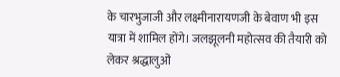के चारभुजाजी और लक्ष्मीनारायणजी के बेवाण भी इस यात्रा में शामिल होंगे। जलझूलनी महोत्सव की तैयारी को लेकर श्रद्धालुओं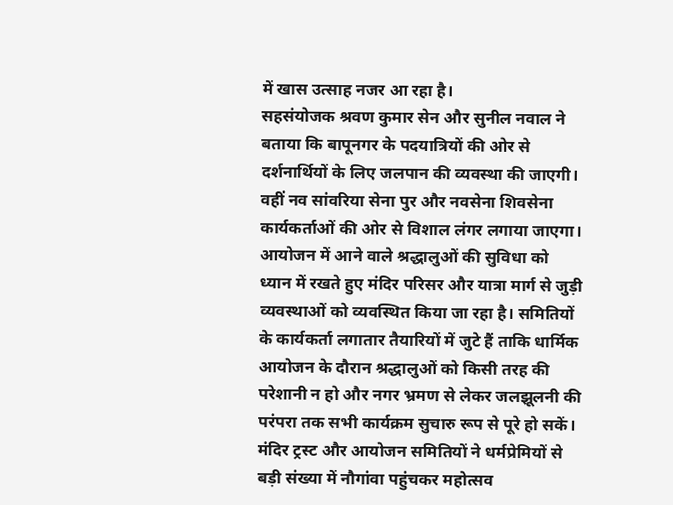में खास उत्साह नजर आ रहा है।
सहसंयोजक श्रवण कुमार सेन और सुनील नवाल ने बताया कि बापूनगर के पदयात्रियों की ओर से दर्शनार्थियों के लिए जलपान की व्यवस्था की जाएगी। वहीं नव सांवरिया सेना पुर और नवसेना शिवसेना कार्यकर्ताओं की ओर से विशाल लंगर लगाया जाएगा। आयोजन में आने वाले श्रद्धालुओं की सुविधा को ध्यान में रखते हुए मंदिर परिसर और यात्रा मार्ग से जुड़ी व्यवस्थाओं को व्यवस्थित किया जा रहा है। समितियों के कार्यकर्ता लगातार तैयारियों में जुटे हैं ताकि धार्मिक आयोजन के दौरान श्रद्धालुओं को किसी तरह की परेशानी न हो और नगर भ्रमण से लेकर जलझूलनी की परंपरा तक सभी कार्यक्रम सुचारु रूप से पूरे हो सकें।
मंदिर ट्रस्ट और आयोजन समितियों ने धर्मप्रेमियों से बड़ी संख्या में नौगांवा पहुंचकर महोत्सव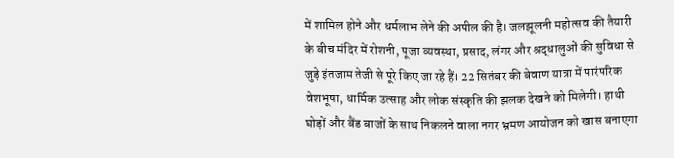में शामिल होने और धर्मलाभ लेने की अपील की है। जलझूलनी महोत्सव की तैयारी के बीच मंदिर में रोशनी, पूजा व्यवस्था, प्रसाद, लंगर और श्रद्धालुओं की सुविधा से जुड़े इंतजाम तेजी से पूरे किए जा रहे हैं। 22 सितंबर की बेवाण यात्रा में पारंपरिक वेशभूषा, धार्मिक उत्साह और लोक संस्कृति की झलक देखने को मिलेगी। हाथी घोड़ों और बैंड बाजों के साथ निकलने वाला नगर भ्रमण आयोजन को खास बनाएगा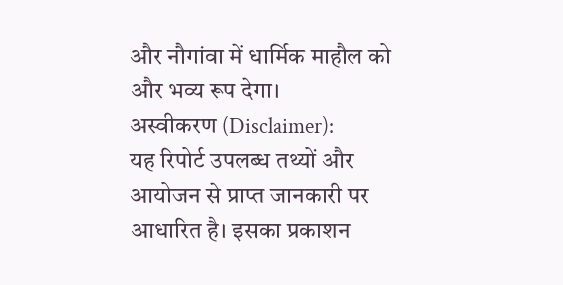और नौगांवा में धार्मिक माहौल को और भव्य रूप देगा।
अस्वीकरण (Disclaimer):
यह रिपोर्ट उपलब्ध तथ्यों और आयोजन से प्राप्त जानकारी पर आधारित है। इसका प्रकाशन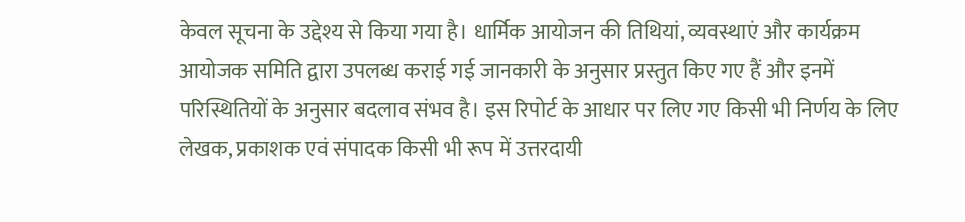केवल सूचना के उद्देश्य से किया गया है। धार्मिक आयोजन की तिथियां, व्यवस्थाएं और कार्यक्रम आयोजक समिति द्वारा उपलब्ध कराई गई जानकारी के अनुसार प्रस्तुत किए गए हैं और इनमें परिस्थितियों के अनुसार बदलाव संभव है। इस रिपोर्ट के आधार पर लिए गए किसी भी निर्णय के लिए लेखक, प्रकाशक एवं संपादक किसी भी रूप में उत्तरदायी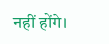नहीं होंगे।